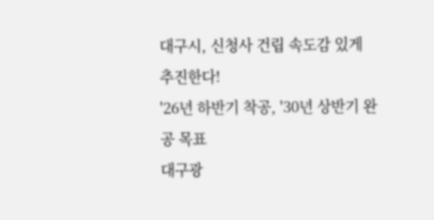대구시, 신청사 건립 속도감 있게 추진한다!
'26년 하반기 착공, '30년 상반기 완공 목표
대구광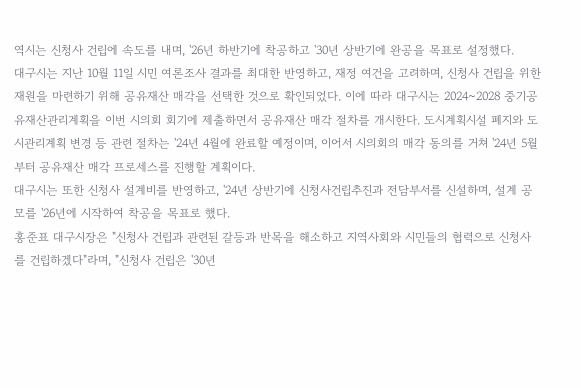역시는 신청사 건립에 속도를 내며, '26년 하반기에 착공하고 '30년 상반기에 완공을 목표로 설정했다.
대구시는 지난 10월 11일 시민 여론조사 결과를 최대한 반영하고, 재정 여건을 고려하며, 신청사 건립을 위한 재원을 마련하기 위해 공유재산 매각을 선택한 것으로 확인되었다. 이에 따라 대구시는 2024~2028 중기공유재산관리계획을 이번 시의회 회기에 제출하면서 공유재산 매각 절차를 개시한다. 도시계획시설 폐지와 도시관리계획 변경 등 관련 절차는 '24년 4월에 완료할 예정이며, 이어서 시의회의 매각 동의를 거쳐 '24년 5월부터 공유재산 매각 프로세스를 진행할 계획이다.
대구시는 또한 신청사 설계비를 반영하고, '24년 상반기에 신청사건립추진과 전담부서를 신설하며, 설계 공모를 '26년에 시작하여 착공을 목표로 했다.
홍준표 대구시장은 "신청사 건립과 관련된 갈등과 반목을 해소하고 지역사회와 시민들의 협력으로 신청사를 건립하겠다"라며, "신청사 건립은 '30년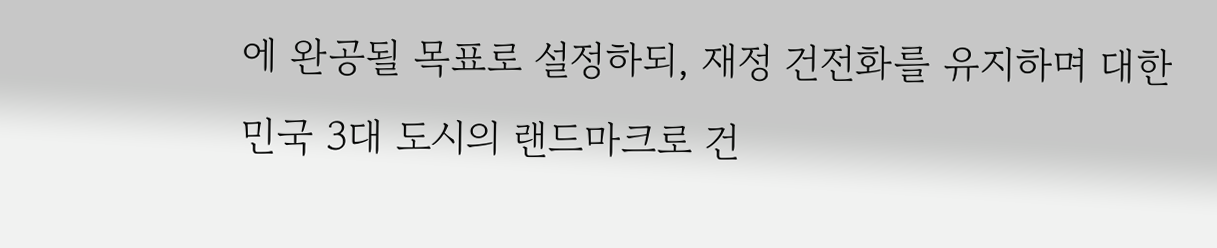에 완공될 목표로 설정하되, 재정 건전화를 유지하며 대한민국 3대 도시의 랜드마크로 건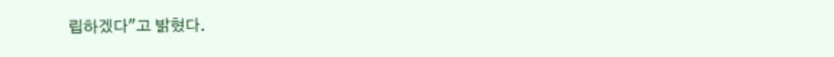립하겠다"고 밝혔다.